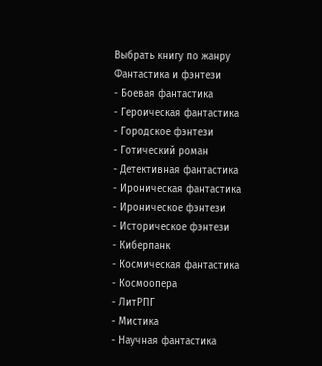Выбрать книгу по жанру
Фантастика и фэнтези
- Боевая фантастика
- Героическая фантастика
- Городское фэнтези
- Готический роман
- Детективная фантастика
- Ироническая фантастика
- Ироническое фэнтези
- Историческое фэнтези
- Киберпанк
- Космическая фантастика
- Космоопера
- ЛитРПГ
- Мистика
- Научная фантастика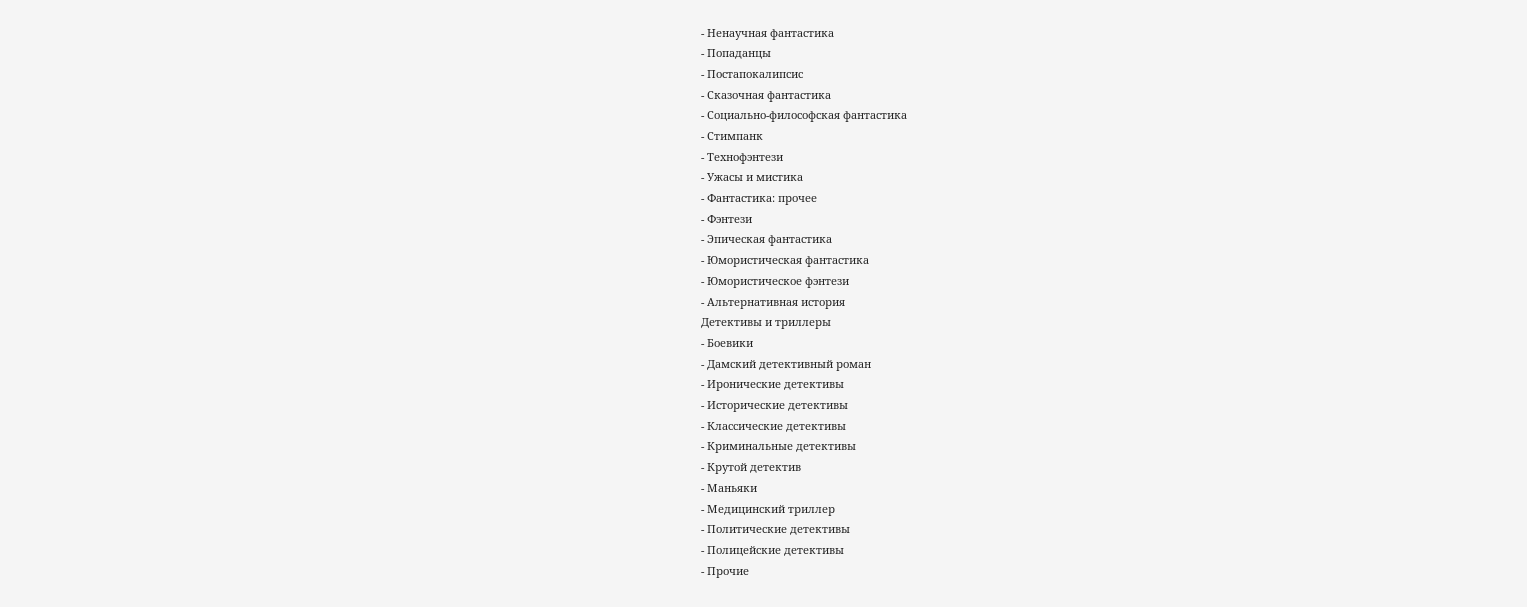- Ненаучная фантастика
- Попаданцы
- Постапокалипсис
- Сказочная фантастика
- Социально-философская фантастика
- Стимпанк
- Технофэнтези
- Ужасы и мистика
- Фантастика: прочее
- Фэнтези
- Эпическая фантастика
- Юмористическая фантастика
- Юмористическое фэнтези
- Альтернативная история
Детективы и триллеры
- Боевики
- Дамский детективный роман
- Иронические детективы
- Исторические детективы
- Классические детективы
- Криминальные детективы
- Крутой детектив
- Маньяки
- Медицинский триллер
- Политические детективы
- Полицейские детективы
- Прочие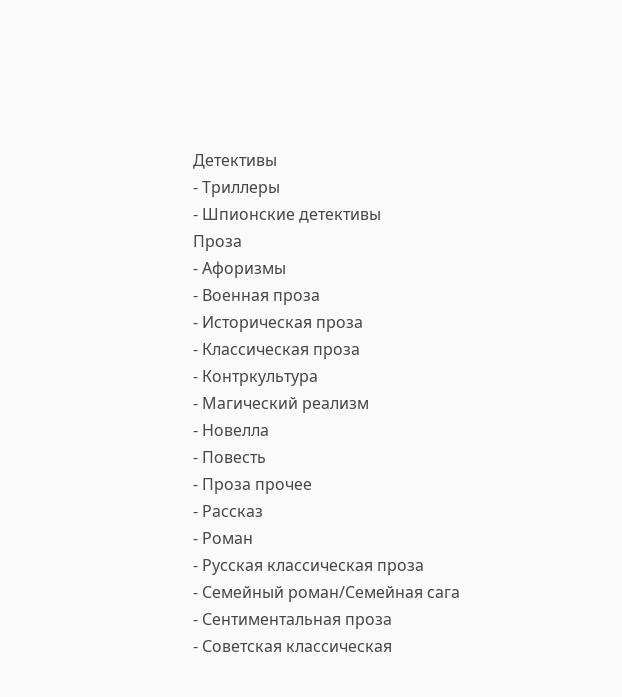Детективы
- Триллеры
- Шпионские детективы
Проза
- Афоризмы
- Военная проза
- Историческая проза
- Классическая проза
- Контркультура
- Магический реализм
- Новелла
- Повесть
- Проза прочее
- Рассказ
- Роман
- Русская классическая проза
- Семейный роман/Семейная сага
- Сентиментальная проза
- Советская классическая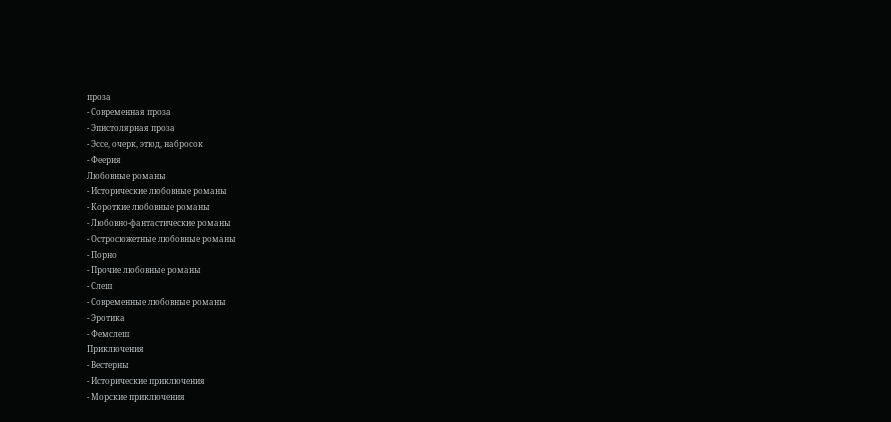проза
- Современная проза
- Эпистолярная проза
- Эссе, очерк, этюд, набросок
- Феерия
Любовные романы
- Исторические любовные романы
- Короткие любовные романы
- Любовно-фантастические романы
- Остросюжетные любовные романы
- Порно
- Прочие любовные романы
- Слеш
- Современные любовные романы
- Эротика
- Фемслеш
Приключения
- Вестерны
- Исторические приключения
- Морские приключения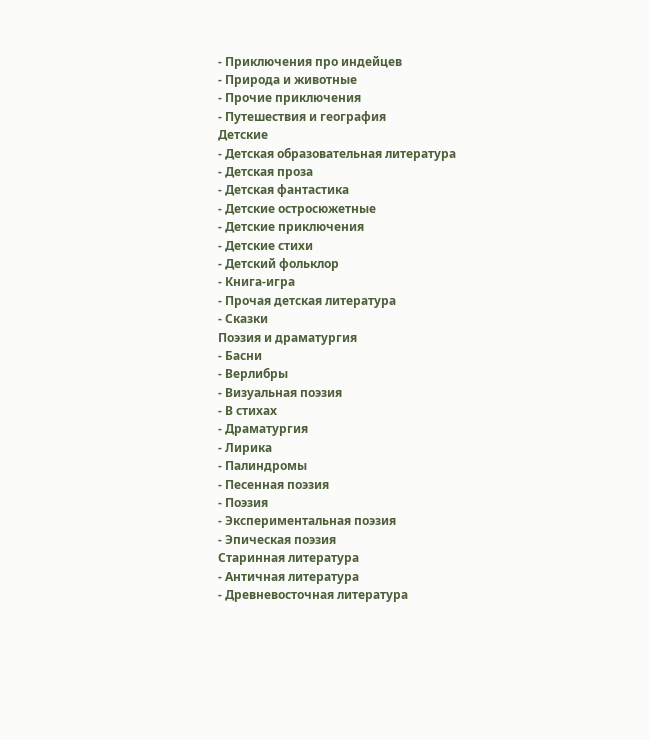- Приключения про индейцев
- Природа и животные
- Прочие приключения
- Путешествия и география
Детские
- Детская образовательная литература
- Детская проза
- Детская фантастика
- Детские остросюжетные
- Детские приключения
- Детские стихи
- Детский фольклор
- Книга-игра
- Прочая детская литература
- Сказки
Поэзия и драматургия
- Басни
- Верлибры
- Визуальная поэзия
- В стихах
- Драматургия
- Лирика
- Палиндромы
- Песенная поэзия
- Поэзия
- Экспериментальная поэзия
- Эпическая поэзия
Старинная литература
- Античная литература
- Древневосточная литература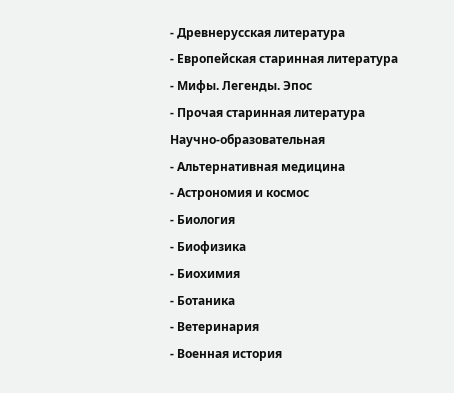- Древнерусская литература
- Европейская старинная литература
- Мифы. Легенды. Эпос
- Прочая старинная литература
Научно-образовательная
- Альтернативная медицина
- Астрономия и космос
- Биология
- Биофизика
- Биохимия
- Ботаника
- Ветеринария
- Военная история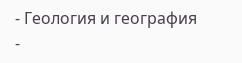- Геология и география
-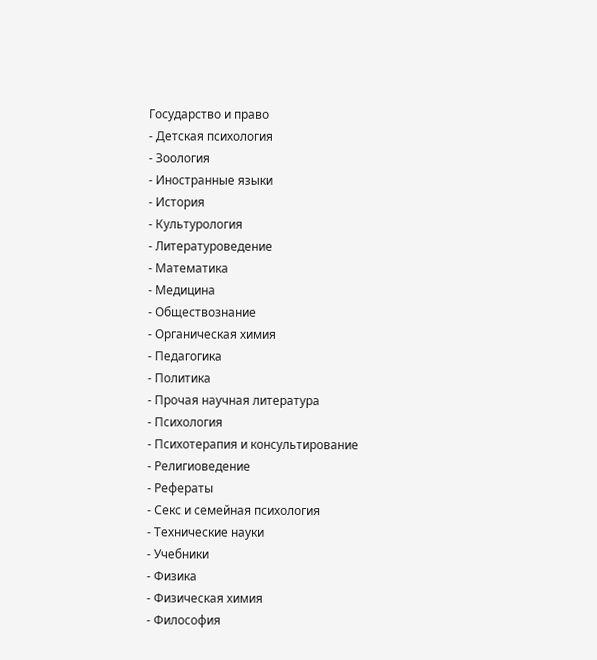Государство и право
- Детская психология
- Зоология
- Иностранные языки
- История
- Культурология
- Литературоведение
- Математика
- Медицина
- Обществознание
- Органическая химия
- Педагогика
- Политика
- Прочая научная литература
- Психология
- Психотерапия и консультирование
- Религиоведение
- Рефераты
- Секс и семейная психология
- Технические науки
- Учебники
- Физика
- Физическая химия
- Философия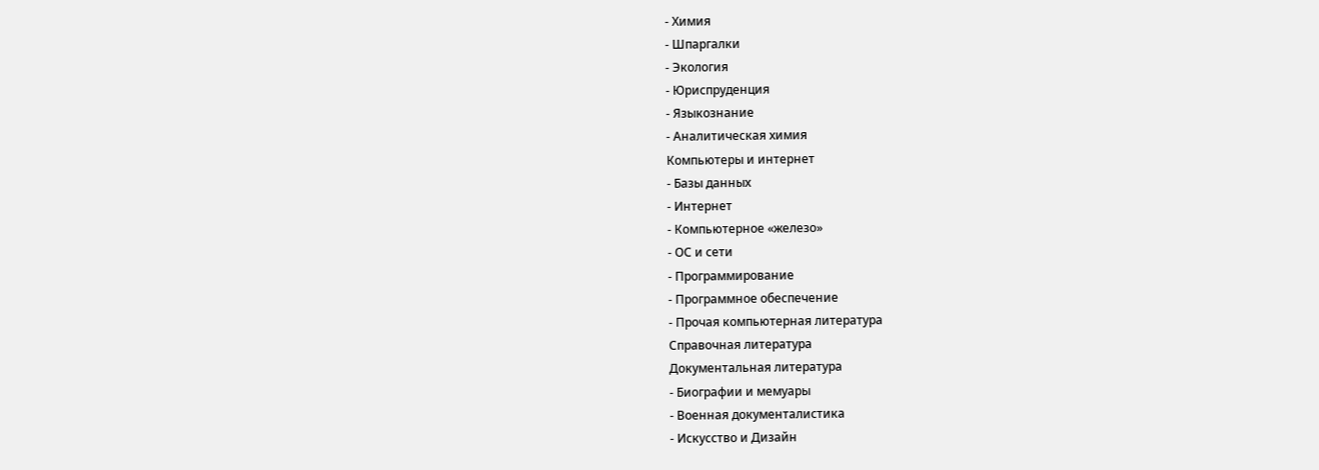- Химия
- Шпаргалки
- Экология
- Юриспруденция
- Языкознание
- Аналитическая химия
Компьютеры и интернет
- Базы данных
- Интернет
- Компьютерное «железо»
- ОС и сети
- Программирование
- Программное обеспечение
- Прочая компьютерная литература
Справочная литература
Документальная литература
- Биографии и мемуары
- Военная документалистика
- Искусство и Дизайн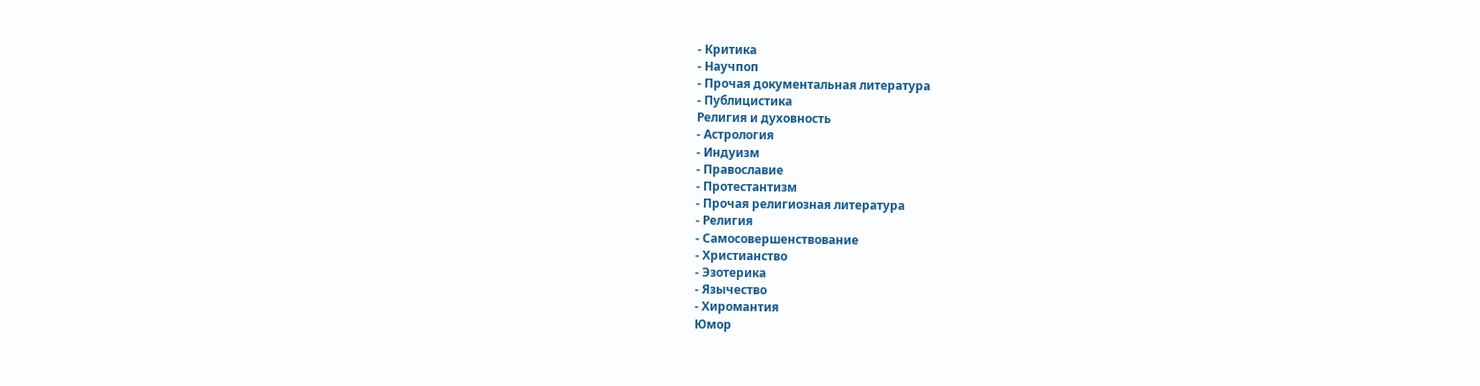- Критика
- Научпоп
- Прочая документальная литература
- Публицистика
Религия и духовность
- Астрология
- Индуизм
- Православие
- Протестантизм
- Прочая религиозная литература
- Религия
- Самосовершенствование
- Христианство
- Эзотерика
- Язычество
- Хиромантия
Юмор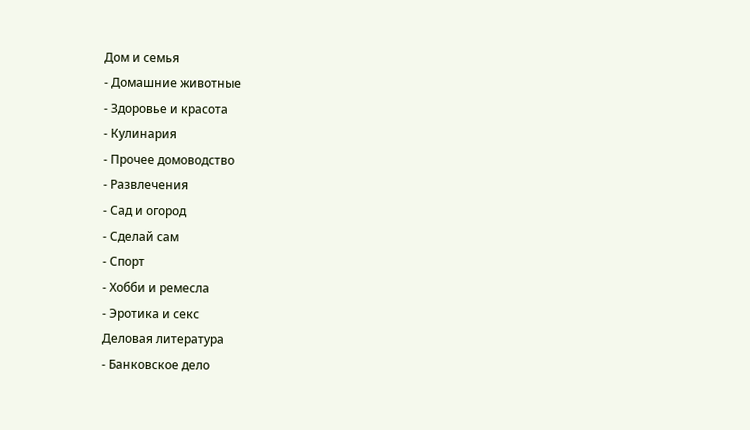Дом и семья
- Домашние животные
- Здоровье и красота
- Кулинария
- Прочее домоводство
- Развлечения
- Сад и огород
- Сделай сам
- Спорт
- Хобби и ремесла
- Эротика и секс
Деловая литература
- Банковское дело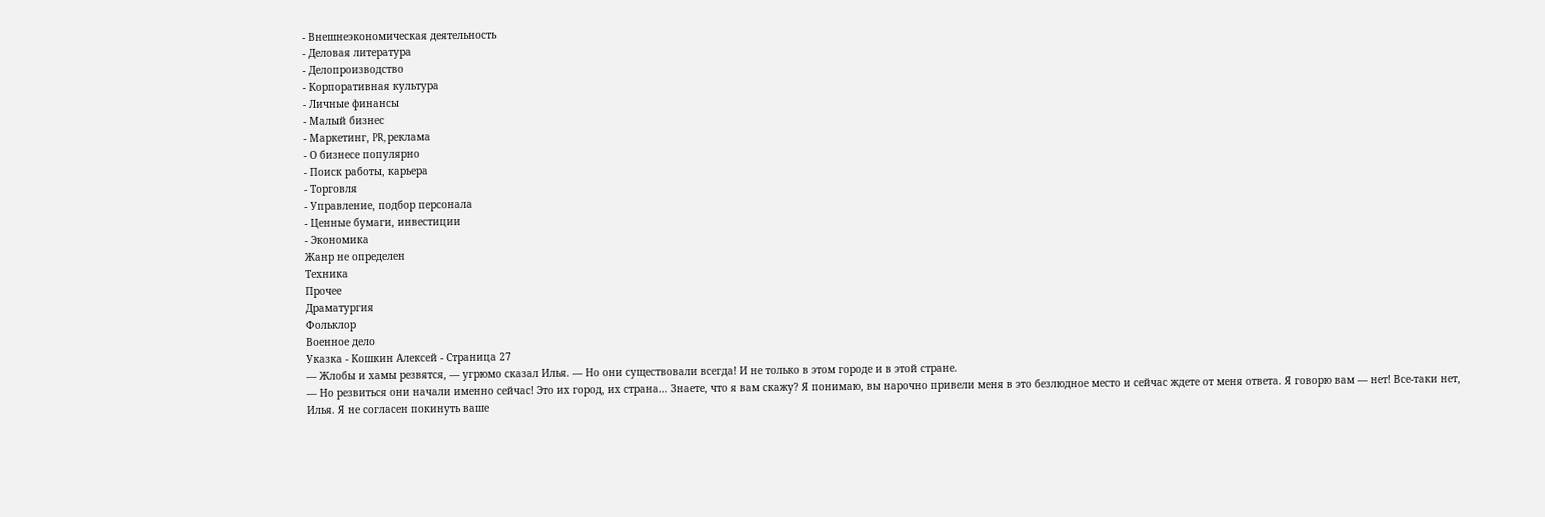- Внешнеэкономическая деятельность
- Деловая литература
- Делопроизводство
- Корпоративная культура
- Личные финансы
- Малый бизнес
- Маркетинг, PR, реклама
- О бизнесе популярно
- Поиск работы, карьера
- Торговля
- Управление, подбор персонала
- Ценные бумаги, инвестиции
- Экономика
Жанр не определен
Техника
Прочее
Драматургия
Фольклор
Военное дело
Указка - Кошкин Алексей - Страница 27
— Жлобы и хамы резвятся, — угрюмо сказал Илья. — Но они существовали всегда! И не только в этом городе и в этой стране.
— Но резвиться они начали именно сейчас! Это их город, их страна… Знаете, что я вам скажу? Я понимаю, вы нарочно привели меня в это безлюдное место и сейчас ждете от меня ответа. Я говорю вам — нет! Все-таки нет, Илья. Я не согласен покинуть ваше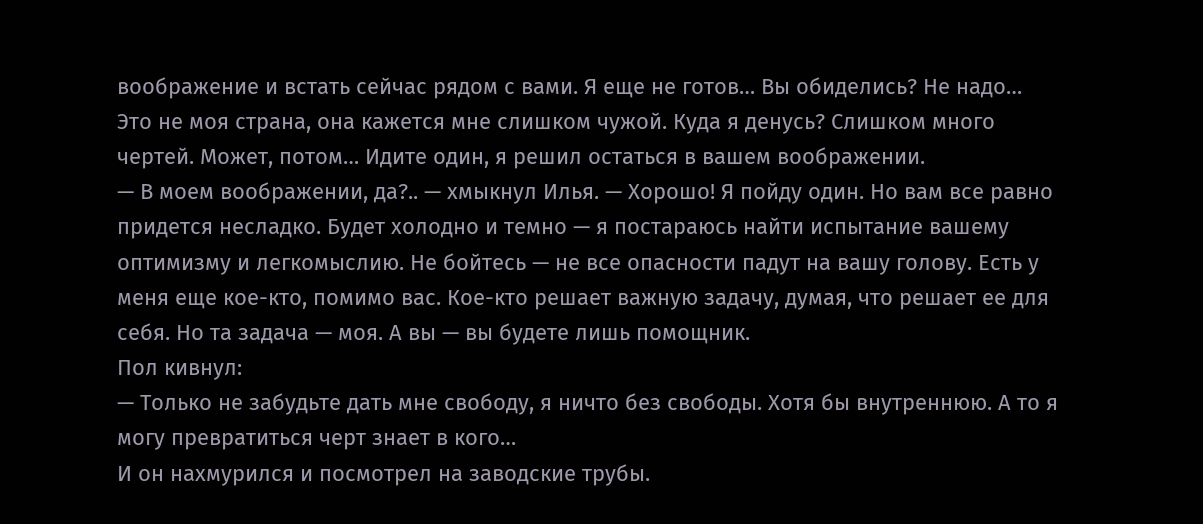воображение и встать сейчас рядом с вами. Я еще не готов… Вы обиделись? Не надо… Это не моя страна, она кажется мне слишком чужой. Куда я денусь? Слишком много чертей. Может, потом… Идите один, я решил остаться в вашем воображении.
— В моем воображении, да?.. — хмыкнул Илья. — Хорошо! Я пойду один. Но вам все равно придется несладко. Будет холодно и темно — я постараюсь найти испытание вашему оптимизму и легкомыслию. Не бойтесь — не все опасности падут на вашу голову. Есть у меня еще кое-кто, помимо вас. Кое-кто решает важную задачу, думая, что решает ее для себя. Но та задача — моя. А вы — вы будете лишь помощник.
Пол кивнул:
— Только не забудьте дать мне свободу, я ничто без свободы. Хотя бы внутреннюю. А то я могу превратиться черт знает в кого…
И он нахмурился и посмотрел на заводские трубы.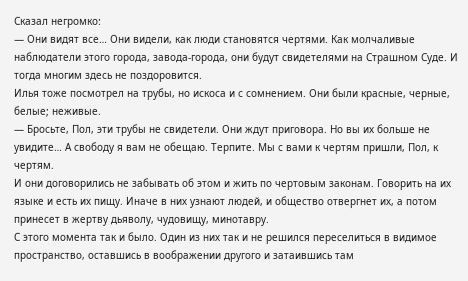Сказал негромко:
— Они видят все… Они видели, как люди становятся чертями. Как молчаливые наблюдатели этого города, завода-города, они будут свидетелями на Страшном Суде. И тогда многим здесь не поздоровится.
Илья тоже посмотрел на трубы, но искоса и с сомнением. Они были красные, черные, белые; неживые.
— Бросьте, Пол, эти трубы не свидетели. Они ждут приговора. Но вы их больше не увидите… А свободу я вам не обещаю. Терпите. Мы с вами к чертям пришли, Пол, к чертям.
И они договорились не забывать об этом и жить по чертовым законам. Говорить на их языке и есть их пищу. Иначе в них узнают людей, и общество отвергнет их, а потом принесет в жертву дьяволу, чудовищу, минотавру.
С этого момента так и было. Один из них так и не решился переселиться в видимое пространство, оставшись в воображении другого и затаившись там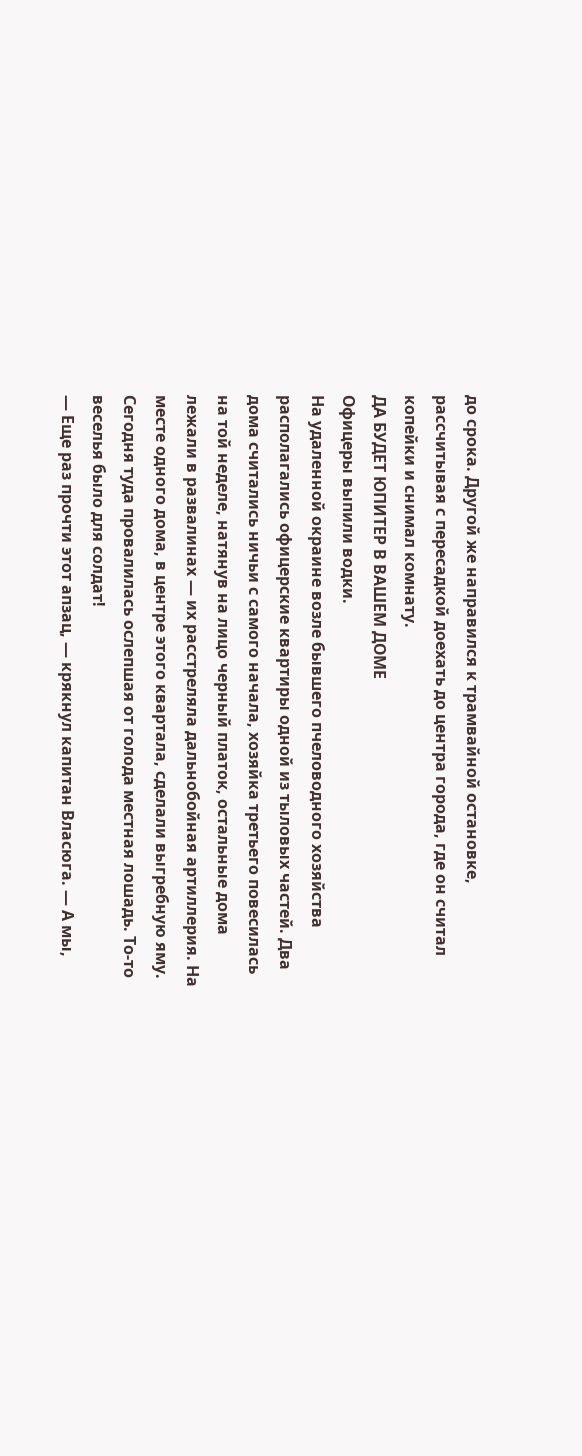до срока. Другой же направился к трамвайной остановке, рассчитывая с пересадкой доехать до центра города, где он считал копейки и снимал комнату.
ДА БУДЕТ ЮПИТЕР В ВАШЕМ ДОМЕ
Офицеры выпили водки.
На удаленной окраине возле бывшего пчеловодного хозяйства располагались офицерские квартиры одной из тыловых частей. Два дома считались ничьи с самого начала, хозяйка третьего повесилась на той неделе, натянув на лицо черный платок, остальные дома лежали в развалинах — их расстреляла дальнобойная артиллерия. На месте одного дома, в центре этого квартала, сделали выгребную яму. Сегодня туда провалилась ослепшая от голода местная лошадь. То-то веселья было для солдат!
— Еще раз прочти этот апзац, — крякнул капитан Власюга. — А мы,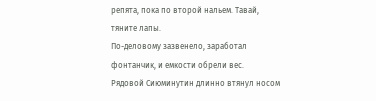репята, пока по второй нальем. Тавай, тяните лапы.
По-деловому зазвенело, заработал фонтанчик, и емкости обрели вес.
Рядовой Сиюминутин длинно втянул носом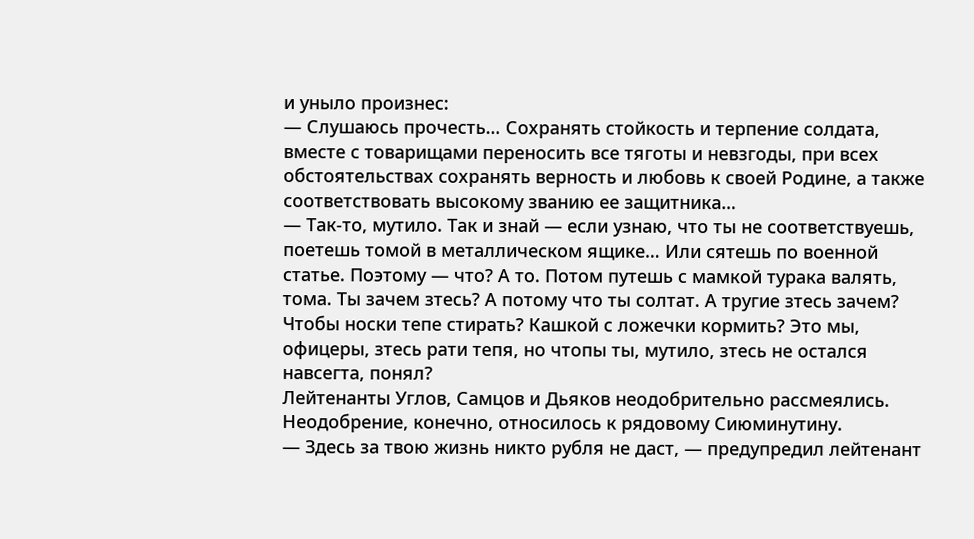и уныло произнес:
— Слушаюсь прочесть… Сохранять стойкость и терпение солдата, вместе с товарищами переносить все тяготы и невзгоды, при всех обстоятельствах сохранять верность и любовь к своей Родине, а также соответствовать высокому званию ее защитника…
— Так-то, мутило. Так и знай — если узнаю, что ты не соответствуешь, поетешь томой в металлическом ящике… Или сятешь по военной статье. Поэтому — что? А то. Потом путешь с мамкой турака валять, тома. Ты зачем зтесь? А потому что ты солтат. А тругие зтесь зачем? Чтобы носки тепе стирать? Кашкой с ложечки кормить? Это мы, офицеры, зтесь рати тепя, но чтопы ты, мутило, зтесь не остался навсегта, понял?
Лейтенанты Углов, Самцов и Дьяков неодобрительно рассмеялись. Неодобрение, конечно, относилось к рядовому Сиюминутину.
— Здесь за твою жизнь никто рубля не даст, — предупредил лейтенант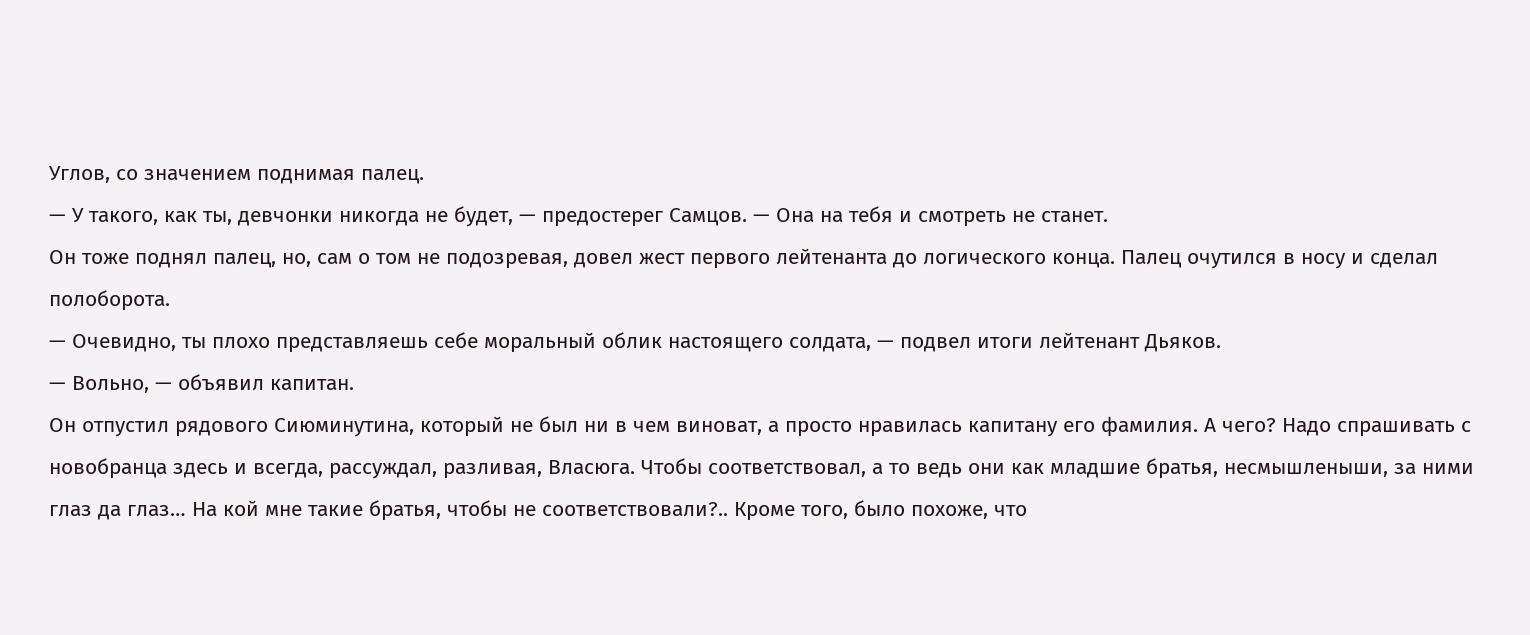Углов, со значением поднимая палец.
— У такого, как ты, девчонки никогда не будет, — предостерег Самцов. — Она на тебя и смотреть не станет.
Он тоже поднял палец, но, сам о том не подозревая, довел жест первого лейтенанта до логического конца. Палец очутился в носу и сделал полоборота.
— Очевидно, ты плохо представляешь себе моральный облик настоящего солдата, — подвел итоги лейтенант Дьяков.
— Вольно, — объявил капитан.
Он отпустил рядового Сиюминутина, который не был ни в чем виноват, а просто нравилась капитану его фамилия. А чего? Надо спрашивать с новобранца здесь и всегда, рассуждал, разливая, Власюга. Чтобы соответствовал, а то ведь они как младшие братья, несмышленыши, за ними глаз да глаз… На кой мне такие братья, чтобы не соответствовали?.. Кроме того, было похоже, что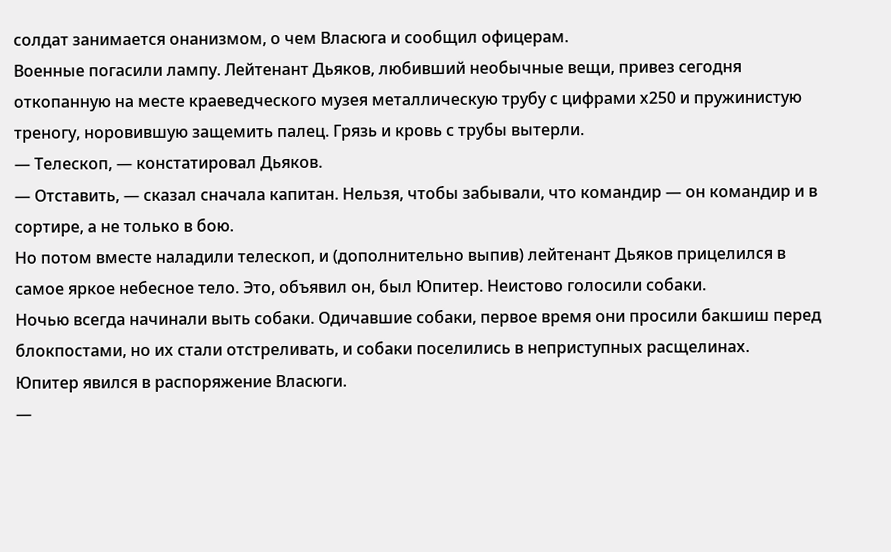солдат занимается онанизмом, о чем Власюга и сообщил офицерам.
Военные погасили лампу. Лейтенант Дьяков, любивший необычные вещи, привез сегодня откопанную на месте краеведческого музея металлическую трубу с цифрами х250 и пружинистую треногу, норовившую защемить палец. Грязь и кровь с трубы вытерли.
— Телескоп, — констатировал Дьяков.
— Отставить, — сказал сначала капитан. Нельзя, чтобы забывали, что командир — он командир и в сортире, а не только в бою.
Но потом вместе наладили телескоп, и (дополнительно выпив) лейтенант Дьяков прицелился в самое яркое небесное тело. Это, объявил он, был Юпитер. Неистово голосили собаки.
Ночью всегда начинали выть собаки. Одичавшие собаки, первое время они просили бакшиш перед блокпостами, но их стали отстреливать, и собаки поселились в неприступных расщелинах.
Юпитер явился в распоряжение Власюги.
—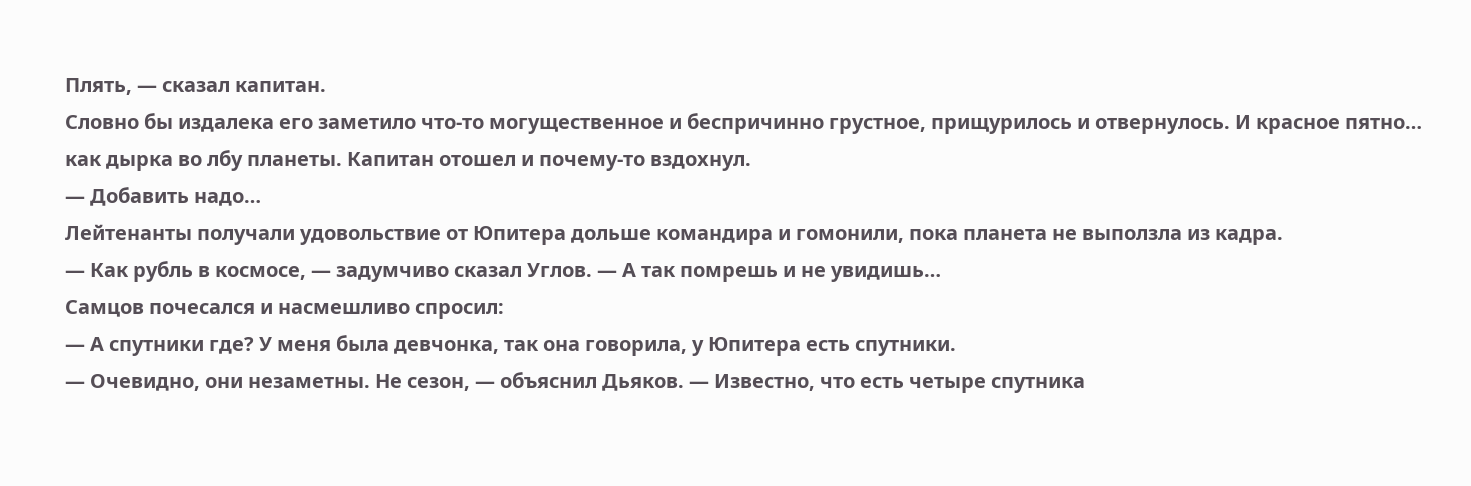Плять, — сказал капитан.
Словно бы издалека его заметило что-то могущественное и беспричинно грустное, прищурилось и отвернулось. И красное пятно… как дырка во лбу планеты. Капитан отошел и почему-то вздохнул.
— Добавить надо…
Лейтенанты получали удовольствие от Юпитера дольше командира и гомонили, пока планета не выползла из кадра.
— Как рубль в космосе, — задумчиво сказал Углов. — А так помрешь и не увидишь…
Самцов почесался и насмешливо спросил:
— А спутники где? У меня была девчонка, так она говорила, у Юпитера есть спутники.
— Очевидно, они незаметны. Не сезон, — объяснил Дьяков. — Известно, что есть четыре спутника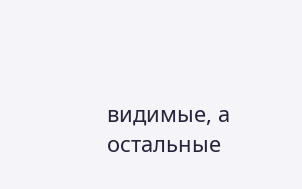видимые, а остальные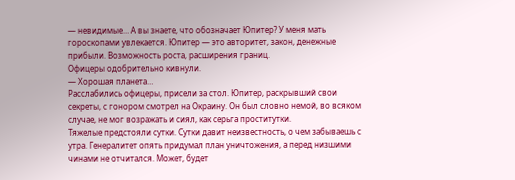— невидимые… А вы знаете, что обозначает Юпитер? У меня мать гороскопами увлекается. Юпитер — это авторитет, закон, денежные прибыли. Возможность роста, расширения границ.
Офицеры одобрительно кивнули.
— Хорошая планета…
Расслабились офицеры, присели за стол. Юпитер, раскрывший свои секреты, с гонором смотрел на Окраину. Он был словно немой, во всяком случае, не мог возражать и сиял, как серьга проститутки.
Тяжелые предстояли сутки. Сутки давит неизвестность, о чем забываешь с утра. Генералитет опять придумал план уничтожения, а перед низшими чинами не отчитался. Может, будет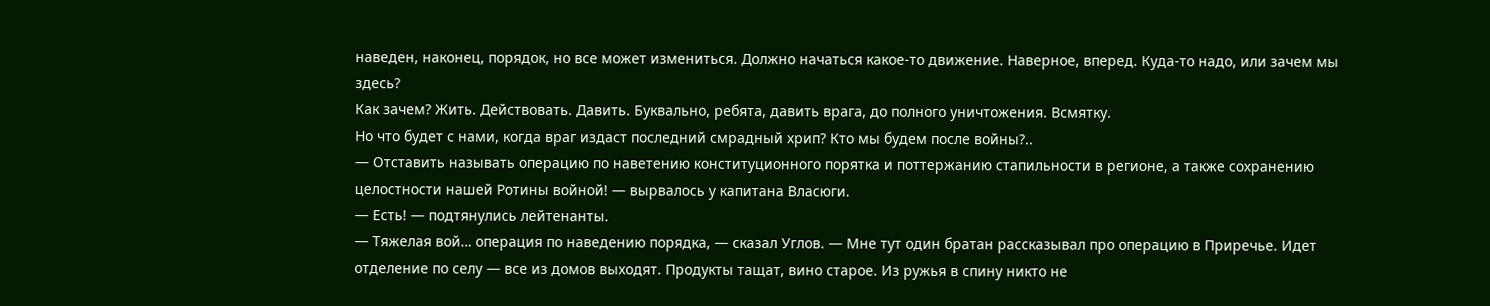наведен, наконец, порядок, но все может измениться. Должно начаться какое-то движение. Наверное, вперед. Куда-то надо, или зачем мы здесь?
Как зачем? Жить. Действовать. Давить. Буквально, ребята, давить врага, до полного уничтожения. Всмятку.
Но что будет с нами, когда враг издаст последний смрадный хрип? Кто мы будем после войны?..
— Отставить называть операцию по наветению конституционного порятка и поттержанию стапильности в регионе, а также сохранению целостности нашей Ротины войной! — вырвалось у капитана Власюги.
— Есть! — подтянулись лейтенанты.
— Тяжелая вой… операция по наведению порядка, — сказал Углов. — Мне тут один братан рассказывал про операцию в Приречье. Идет отделение по селу — все из домов выходят. Продукты тащат, вино старое. Из ружья в спину никто не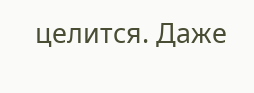целится. Даже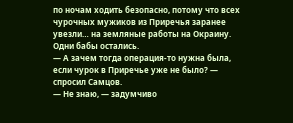по ночам ходить безопасно, потому что всех чурочных мужиков из Приречья заранее увезли… на земляные работы на Окраину. Одни бабы остались.
— А зачем тогда операция-то нужна была, если чурок в Приречье уже не было? — спросил Самцов.
— Не знаю, — задумчиво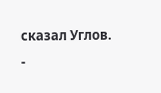сказал Углов.
-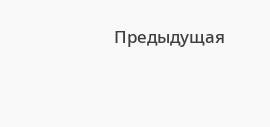Предыдущая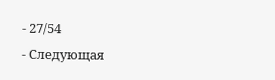- 27/54
- Следующая